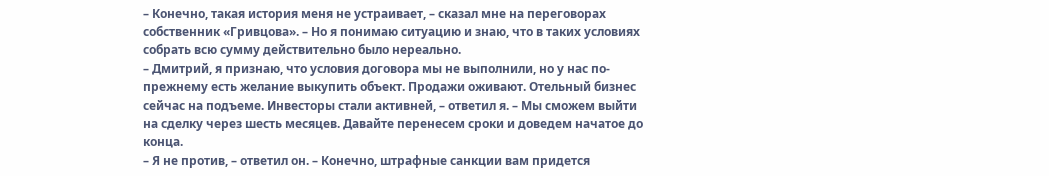– Конечно, такая история меня не устраивает, – сказал мне на переговорах собственник «Гривцова». – Но я понимаю ситуацию и знаю, что в таких условиях собрать всю сумму действительно было нереально.
– Дмитрий, я признаю, что условия договора мы не выполнили, но у нас по-прежнему есть желание выкупить объект. Продажи оживают. Отельный бизнес сейчас на подъеме. Инвесторы стали активней, – ответил я. – Мы сможем выйти на сделку через шесть месяцев. Давайте перенесем сроки и доведем начатое до конца.
– Я не против, – ответил он. – Конечно, штрафные санкции вам придется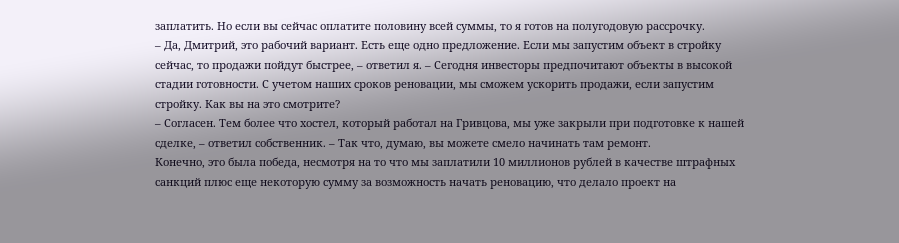заплатить. Но если вы сейчас оплатите половину всей суммы, то я готов на полугодовую рассрочку.
– Да, Дмитрий, это рабочий вариант. Есть еще одно предложение. Если мы запустим объект в стройку сейчас, то продажи пойдут быстрее, – ответил я. – Сегодня инвесторы предпочитают объекты в высокой стадии готовности. С учетом наших сроков реновации, мы сможем ускорить продажи, если запустим стройку. Как вы на это смотрите?
– Согласен. Тем более что хостел, который работал на Гривцова, мы уже закрыли при подготовке к нашей сделке, – ответил собственник. – Так что, думаю, вы можете смело начинать там ремонт.
Конечно, это была победа, несмотря на то что мы заплатили 10 миллионов рублей в качестве штрафных санкций плюс еще некоторую сумму за возможность начать реновацию, что делало проект на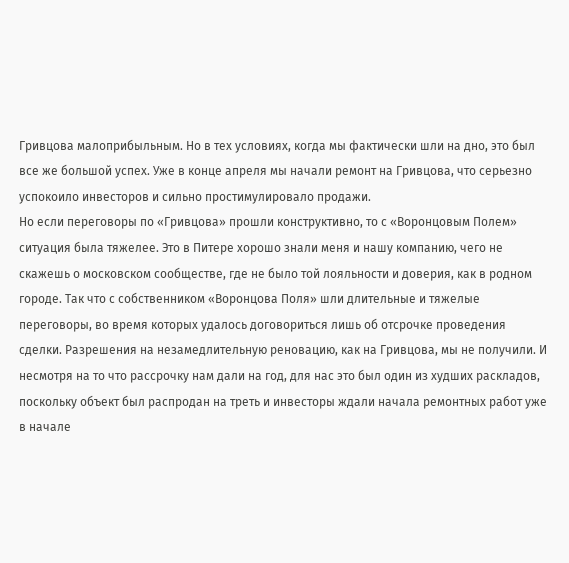Гривцова малоприбыльным. Но в тех условиях, когда мы фактически шли на дно, это был все же большой успех. Уже в конце апреля мы начали ремонт на Гривцова, что серьезно успокоило инвесторов и сильно простимулировало продажи.
Но если переговоры по «Гривцова» прошли конструктивно, то с «Воронцовым Полем» ситуация была тяжелее. Это в Питере хорошо знали меня и нашу компанию, чего не скажешь о московском сообществе, где не было той лояльности и доверия, как в родном городе. Так что с собственником «Воронцова Поля» шли длительные и тяжелые переговоры, во время которых удалось договориться лишь об отсрочке проведения сделки. Разрешения на незамедлительную реновацию, как на Гривцова, мы не получили. И несмотря на то что рассрочку нам дали на год, для нас это был один из худших раскладов, поскольку объект был распродан на треть и инвесторы ждали начала ремонтных работ уже в начале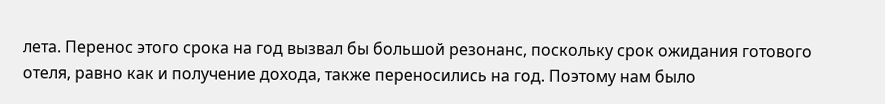лета. Перенос этого срока на год вызвал бы большой резонанс, поскольку срок ожидания готового отеля, равно как и получение дохода, также переносились на год. Поэтому нам было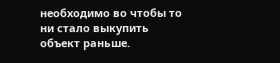необходимо во чтобы то ни стало выкупить объект раньше.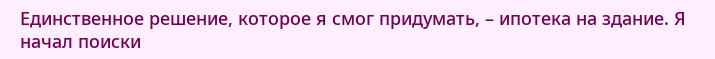Единственное решение, которое я смог придумать, – ипотека на здание. Я начал поиски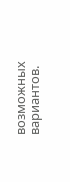возможных вариантов.